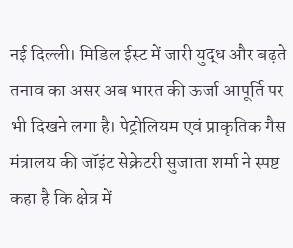नई दिल्ली। मिडिल ईस्ट में जारी युद्ध और बढ़ते तनाव का असर अब भारत की ऊर्जा आपूर्ति पर भी दिखने लगा है। पेट्रोलियम एवं प्राकृतिक गैस मंत्रालय की जॉइंट सेक्रेटरी सुजाता शर्मा ने स्पष्ट कहा है कि क्षेत्र में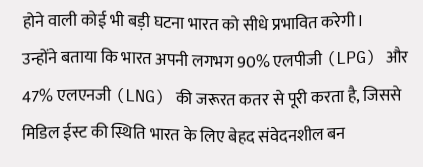होने वाली कोई भी बड़ी घटना भारत को सीधे प्रभावित करेगी।
उन्होंने बताया कि भारत अपनी लगभग 90% एलपीजी (LPG) और 47% एलएनजी (LNG) की जरूरत कतर से पूरी करता है, जिससे मिडिल ईस्ट की स्थिति भारत के लिए बेहद संवेदनशील बन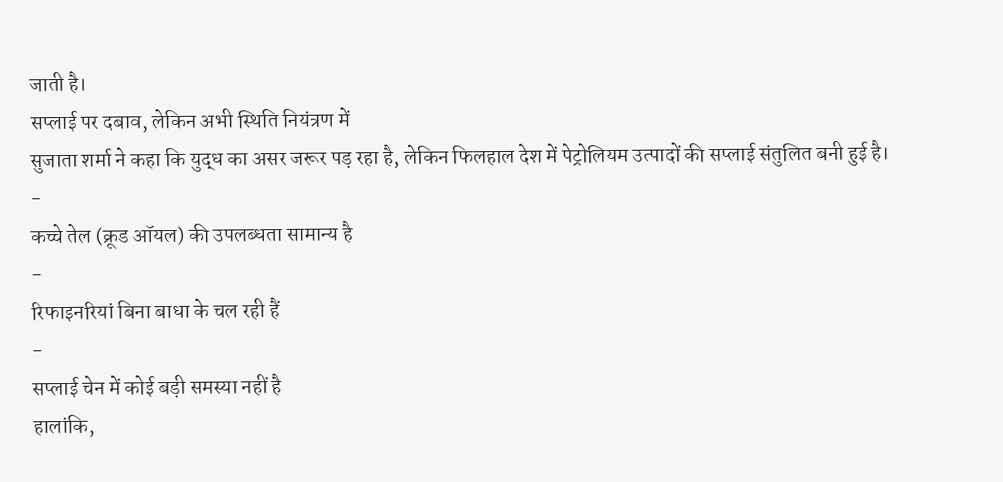जाती है।
सप्लाई पर दबाव, लेकिन अभी स्थिति नियंत्रण में
सुजाता शर्मा ने कहा कि युद्ध का असर जरूर पड़ रहा है, लेकिन फिलहाल देश में पेट्रोलियम उत्पादों की सप्लाई संतुलित बनी हुई है।
-
कच्चे तेल (क्रूड ऑयल) की उपलब्धता सामान्य है
-
रिफाइनरियां बिना बाधा के चल रही हैं
-
सप्लाई चेन में कोई बड़ी समस्या नहीं है
हालांकि,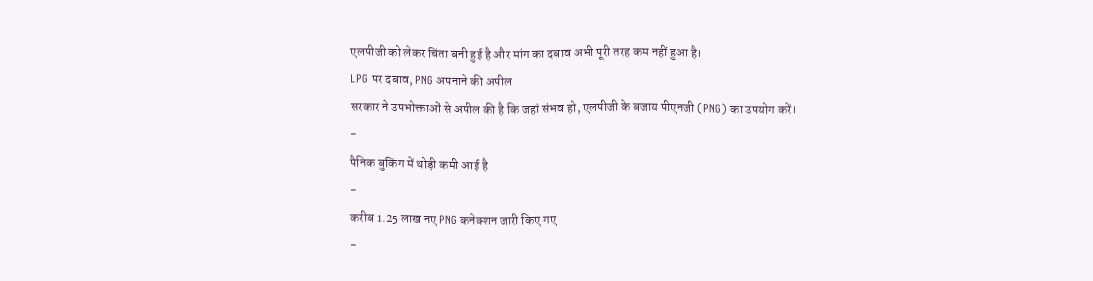एलपीजी को लेकर चिंता बनी हुई है और मांग का दबाव अभी पूरी तरह कम नहीं हुआ है।
LPG पर दबाव, PNG अपनाने की अपील
सरकार ने उपभोक्ताओं से अपील की है कि जहां संभव हो, एलपीजी के बजाय पीएनजी (PNG) का उपयोग करें।
-
पैनिक बुकिंग में थोड़ी कमी आई है
-
करीब 1.25 लाख नए PNG कनेक्शन जारी किए गए
-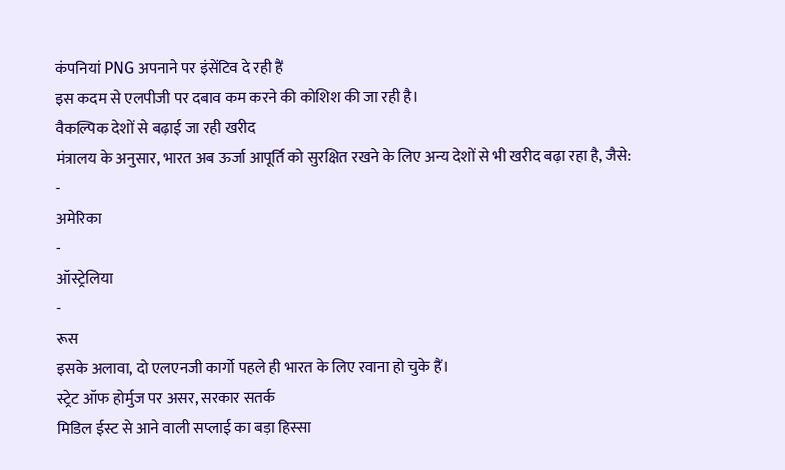कंपनियां PNG अपनाने पर इंसेंटिव दे रही हैं
इस कदम से एलपीजी पर दबाव कम करने की कोशिश की जा रही है।
वैकल्पिक देशों से बढ़ाई जा रही खरीद
मंत्रालय के अनुसार, भारत अब ऊर्जा आपूर्ति को सुरक्षित रखने के लिए अन्य देशों से भी खरीद बढ़ा रहा है, जैसे:
-
अमेरिका
-
ऑस्ट्रेलिया
-
रूस
इसके अलावा, दो एलएनजी कार्गो पहले ही भारत के लिए रवाना हो चुके हैं।
स्ट्रेट ऑफ होर्मुज पर असर, सरकार सतर्क
मिडिल ईस्ट से आने वाली सप्लाई का बड़ा हिस्सा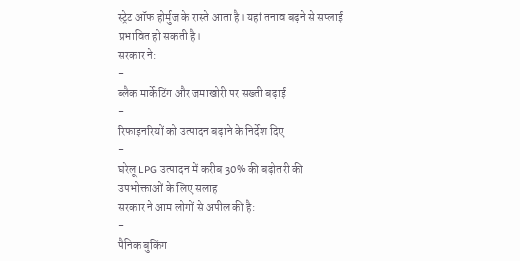स्ट्रेट ऑफ होर्मुज के रास्ते आता है। यहां तनाव बढ़ने से सप्लाई प्रभावित हो सकती है।
सरकार ने:
-
ब्लैक मार्केटिंग और जमाखोरी पर सख्ती बढ़ाई
-
रिफाइनरियों को उत्पादन बढ़ाने के निर्देश दिए
-
घरेलू LPG उत्पादन में करीब 30% की बढ़ोतरी की
उपभोक्ताओं के लिए सलाह
सरकार ने आम लोगों से अपील की है:
-
पैनिक बुकिंग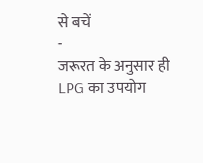से बचें
-
जरूरत के अनुसार ही LPG का उपयोग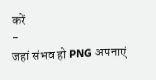करें
-
जहां संभव हो PNG अपनाएं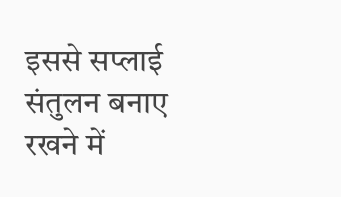इससे सप्लाई संतुलन बनाए रखने में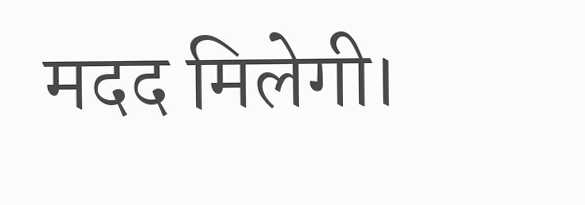मदद मिलेगी।